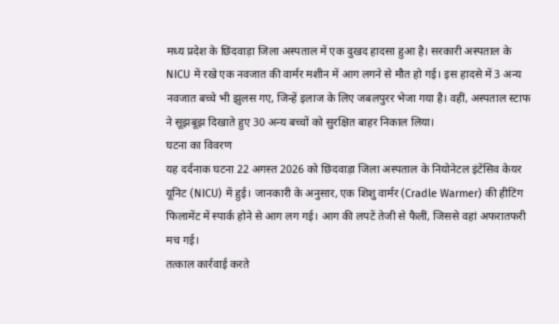मध्य प्रदेश के छिंदवाड़ा जिला अस्पताल में एक दुखद हादसा हुआ है। सरकारी अस्पताल के NICU में रखे एक नवजात की वार्मर मशीन में आग लगने से मौत हो गई। इस हादसे में 3 अन्य नवजात बच्चे भी झुलस गए, जिन्हें इलाज के लिए जबलपुरर भेजा गया है। वहीं, अस्पताल स्टाफ ने सूझबूझ दिखाते हुए 30 अन्य बच्चों को सुरक्षित बाहर निकाल लिया।
घटना का विवरण
यह दर्दनाक घटना 22 अगस्त 2026 को छिंदवाड़ा जिला अस्पताल के नियोनेटल इंटेंसिव केयर यूनिट (NICU) में हुई। जानकारी के अनुसार, एक शिशु वार्मर (Cradle Warmer) की हीटिंग फिलामेंट में स्पार्क होने से आग लग गई। आग की लपटें तेजी से फैलीं, जिससे वहां अफरातफरी मच गई।
तत्काल कार्रवाई करते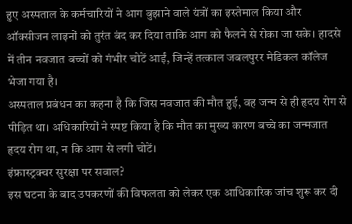हुए अस्पताल के कर्मचारियों ने आग बुझाने वाले यंत्रों का इस्तेमाल किया और ऑक्सीजन लाइनों को तुरंत बंद कर दिया ताकि आग को फैलने से रोका जा सके। हादसे में तीन नवजात बच्चों को गंभीर चोटें आईं, जिन्हें तत्काल जबलपुरर मेडिकल कॉलेज भेजा गया है।
अस्पताल प्रबंधन का कहना है कि जिस नवजात की मौत हुई, वह जन्म से ही हृदय रोग से पीड़ित था। अधिकारियों ने स्पष्ट किया है कि मौत का मुख्य कारण बच्चे का जन्मजात हृदय रोग था, न कि आग से लगी चोटें।
इंफ्रास्ट्रक्चर सुरक्षा पर सवाल?
इस घटना के बाद उपकरणों की विफलता को लेकर एक आधिकारिक जांच शुरू कर दी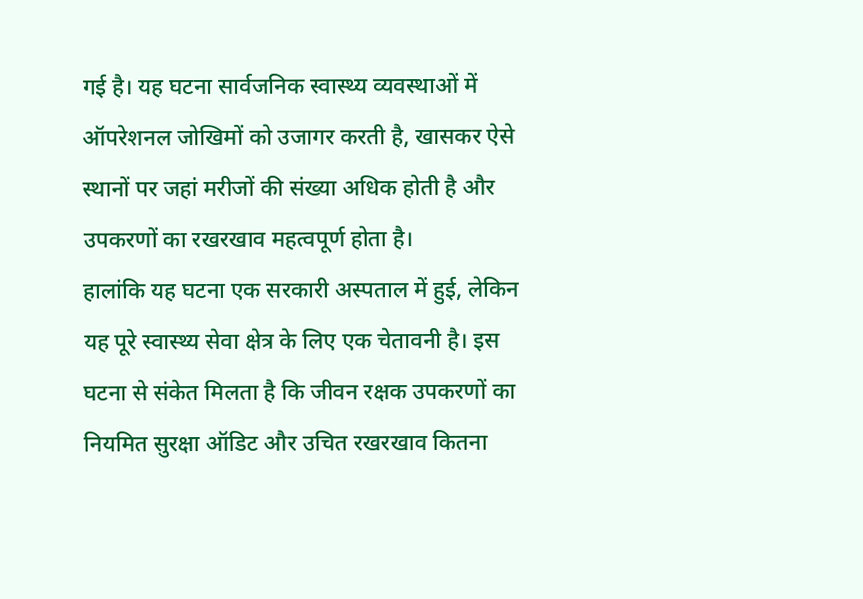गई है। यह घटना सार्वजनिक स्वास्थ्य व्यवस्थाओं में ऑपरेशनल जोखिमों को उजागर करती है, खासकर ऐसे स्थानों पर जहां मरीजों की संख्या अधिक होती है और उपकरणों का रखरखाव महत्वपूर्ण होता है।
हालांकि यह घटना एक सरकारी अस्पताल में हुई, लेकिन यह पूरे स्वास्थ्य सेवा क्षेत्र के लिए एक चेतावनी है। इस घटना से संकेत मिलता है कि जीवन रक्षक उपकरणों का नियमित सुरक्षा ऑडिट और उचित रखरखाव कितना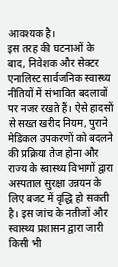आवश्यक है।
इस तरह की घटनाओं के बाद, निवेशक और सेक्टर एनालिस्ट सार्वजनिक स्वास्थ्य नीतियों में संभावित बदलावों पर नजर रखते हैं। ऐसे हादसों से सख्त खरीद नियम, पुराने मेडिकल उपकरणों को बदलने की प्रक्रिया तेज होना और राज्य के स्वास्थ्य विभागों द्वारा अस्पताल सुरक्षा उन्नयन के लिए बजट में वृद्धि हो सकती है। इस जांच के नतीजों और स्वास्थ्य प्रशासन द्वारा जारी किसी भी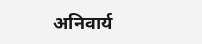अनिवार्य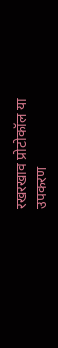रखरखाव प्रोटोकॉल या उपकरण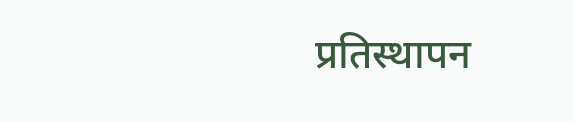प्रतिस्थापन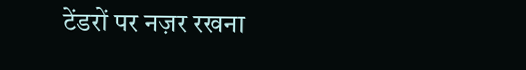टेंडरों पर नज़र रखना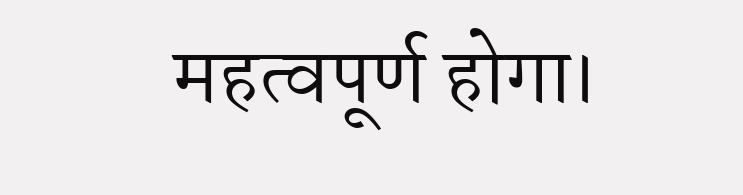महत्वपूर्ण होगा।